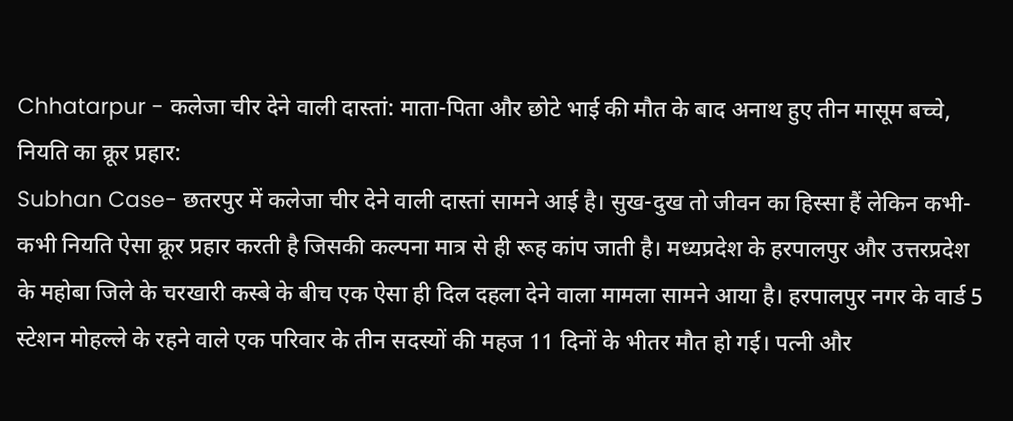Chhatarpur - कलेजा चीर देने वाली दास्तां: माता-पिता और छोटे भाई की मौत के बाद अनाथ हुए तीन मासूम बच्चे, नियति का क्रूर प्रहार:
Subhan Case- छतरपुर में कलेजा चीर देने वाली दास्तां सामने आई है। सुख-दुख तो जीवन का हिस्सा हैं लेकिन कभी-कभी नियति ऐसा क्रूर प्रहार करती है जिसकी कल्पना मात्र से ही रूह कांप जाती है। मध्यप्रदेश के हरपालपुर और उत्तरप्रदेश के महोबा जिले के चरखारी कस्बे के बीच एक ऐसा ही दिल दहला देने वाला मामला सामने आया है। हरपालपुर नगर के वार्ड 5 स्टेशन मोहल्ले के रहने वाले एक परिवार के तीन सदस्यों की महज 11 दिनों के भीतर मौत हो गई। पत्नी और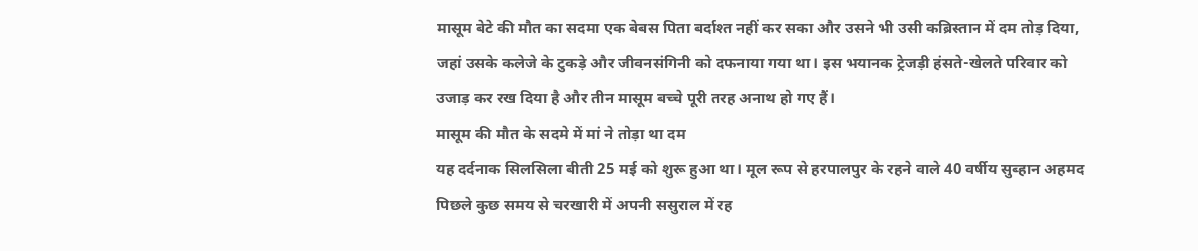मासूम बेटे की मौत का सदमा एक बेबस पिता बर्दाश्त नहीं कर सका और उसने भी उसी कब्रिस्तान में दम तोड़ दिया, जहां उसके कलेजे के टुकड़े और जीवनसंगिनी को दफनाया गया था। इस भयानक ट्रेजड़ी हंसते-खेलते परिवार को उजाड़ कर रख दिया है और तीन मासूम बच्चे पूरी तरह अनाथ हो गए हैं।
मासूम की मौत के सदमे में मां ने तोड़ा था दम
यह दर्दनाक सिलसिला बीती 25 मई को शुरू हुआ था। मूल रूप से हरपालपुर के रहने वाले 40 वर्षीय सुब्हान अहमद पिछले कुछ समय से चरखारी में अपनी ससुराल में रह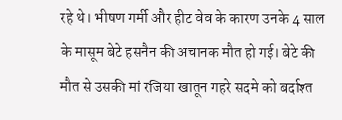रहे थे। भीषण गर्मी और हीट वेव के कारण उनके 4 साल के मासूम बेटे हसनैन की अचानक मौत हो गई। बेटे की मौत से उसकी मां रजिया खातून गहरे सदमे को बर्दाश्त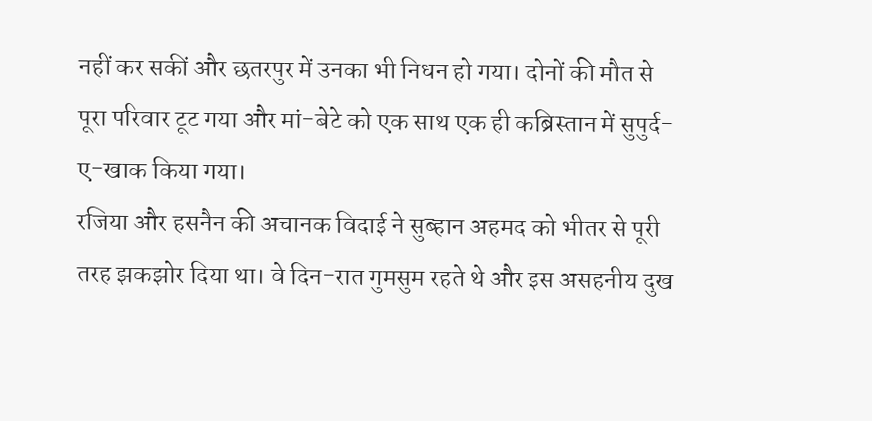नहीं कर सकीं और छतरपुर में उनका भी निधन हो गया। दोनों की मौत से पूरा परिवार टूट गया और मां-बेटे को एक साथ एक ही कब्रिस्तान में सुपुर्द-ए-खाक किया गया।
रजिया और हसनैन की अचानक विदाई ने सुब्हान अहमद को भीतर से पूरी तरह झकझोर दिया था। वे दिन-रात गुमसुम रहते थे और इस असहनीय दुख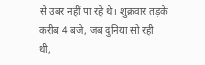से उबर नहीं पा रहे थे। शुक्रवार तड़के करीब 4 बजे, जब दुनिया सो रही थी,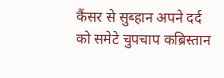कैंसर से सुब्हान अपने दर्द को समेटे चुपचाप कब्रिस्तान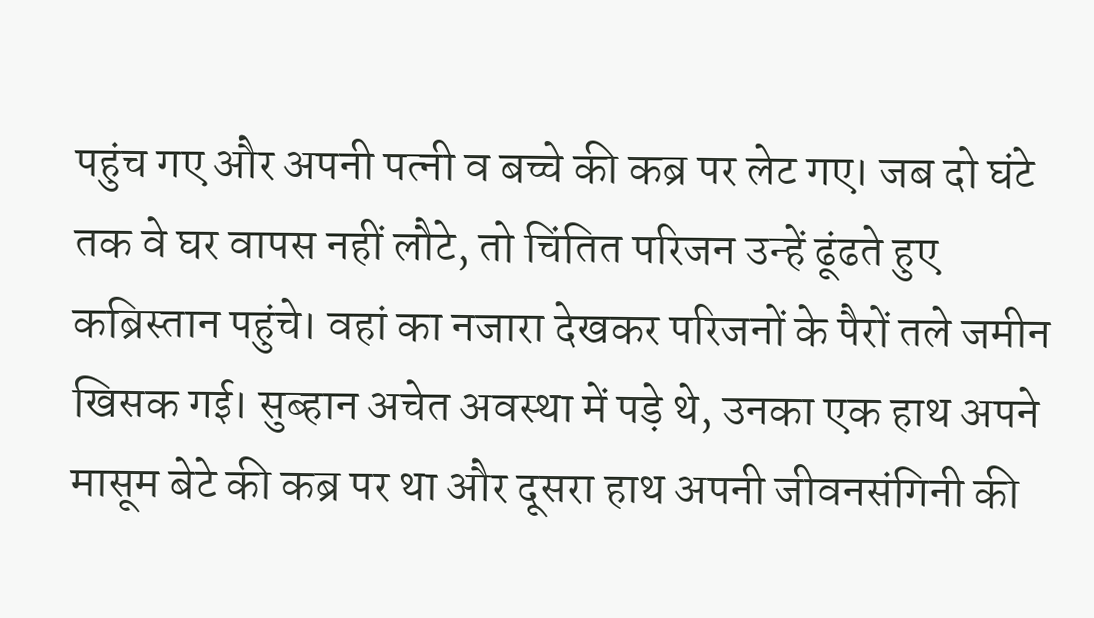पहुंच गए और अपनी पत्नी व बच्चे की कब्र पर लेट गए। जब दो घंटे तक वे घर वापस नहीं लौटे, तो चिंतित परिजन उन्हें ढूंढते हुए कब्रिस्तान पहुंचे। वहां का नजारा देखकर परिजनों के पैरों तले जमीन खिसक गई। सुब्हान अचेत अवस्था में पड़े थे, उनका एक हाथ अपने मासूम बेटे की कब्र पर था और दूसरा हाथ अपनी जीवनसंगिनी की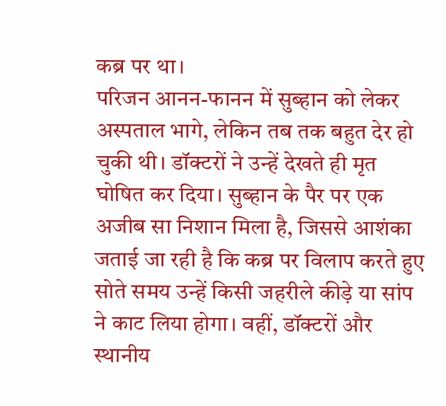कब्र पर था।
परिजन आनन-फानन में सुब्हान को लेकर अस्पताल भागे, लेकिन तब तक बहुत देर हो चुकी थी। डॉक्टरों ने उन्हें देखते ही मृत घोषित कर दिया। सुब्हान के पैर पर एक अजीब सा निशान मिला है, जिससे आशंका जताई जा रही है कि कब्र पर विलाप करते हुए सोते समय उन्हें किसी जहरीले कीड़े या सांप ने काट लिया होगा। वहीं, डॉक्टरों और स्थानीय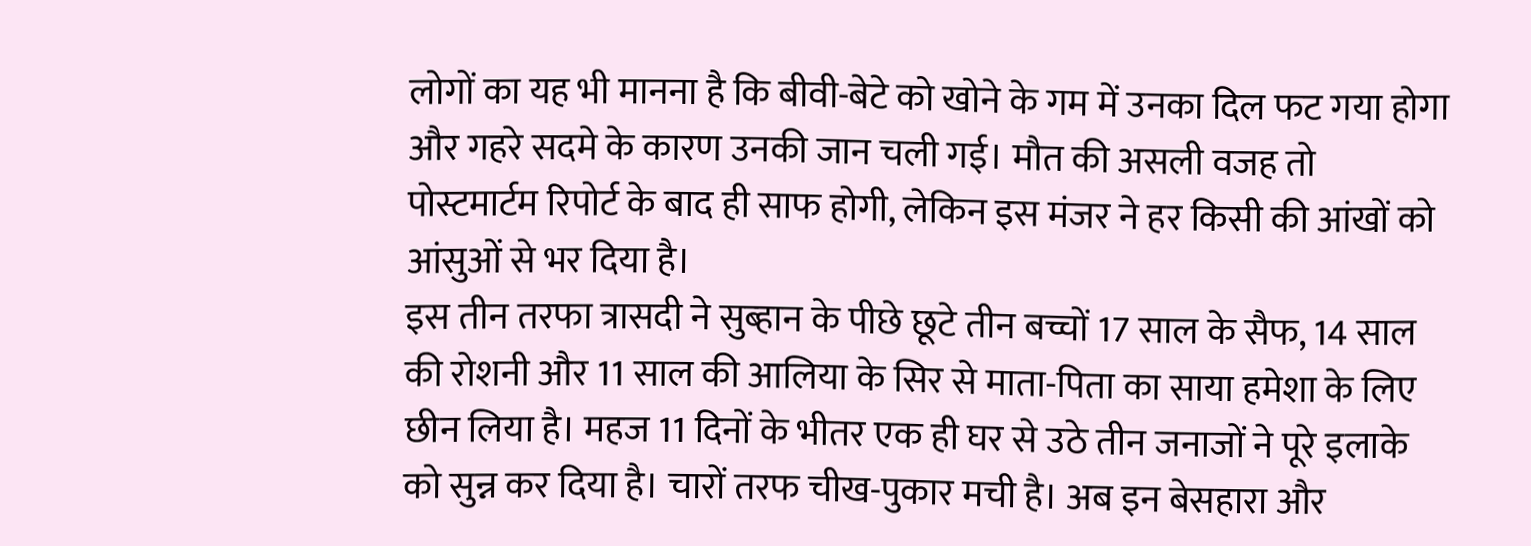लोगों का यह भी मानना है कि बीवी-बेटे को खोने के गम में उनका दिल फट गया होगा और गहरे सदमे के कारण उनकी जान चली गई। मौत की असली वजह तो पोस्टमार्टम रिपोर्ट के बाद ही साफ होगी, लेकिन इस मंजर ने हर किसी की आंखों को आंसुओं से भर दिया है।
इस तीन तरफा त्रासदी ने सुब्हान के पीछे छूटे तीन बच्चों 17 साल के सैफ, 14 साल की रोशनी और 11 साल की आलिया के सिर से माता-पिता का साया हमेशा के लिए छीन लिया है। महज 11 दिनों के भीतर एक ही घर से उठे तीन जनाजों ने पूरे इलाके को सुन्न कर दिया है। चारों तरफ चीख-पुकार मची है। अब इन बेसहारा और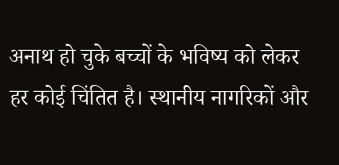अनाथ हो चुके बच्चों के भविष्य को लेकर हर कोई चिंतित है। स्थानीय नागरिकों और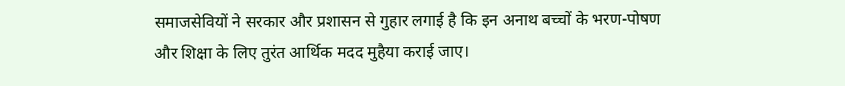समाजसेवियों ने सरकार और प्रशासन से गुहार लगाई है कि इन अनाथ बच्चों के भरण-पोषण और शिक्षा के लिए तुरंत आर्थिक मदद मुहैया कराई जाए।